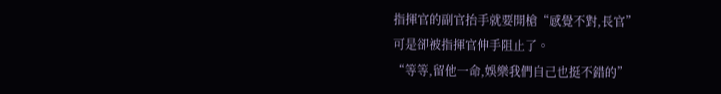指揮官的副官抬手就要開槍“感覺不對,長官”
可是卻被指揮官伸手阻止了。
“等等,留他一命,娛樂我們自己也挺不錯的”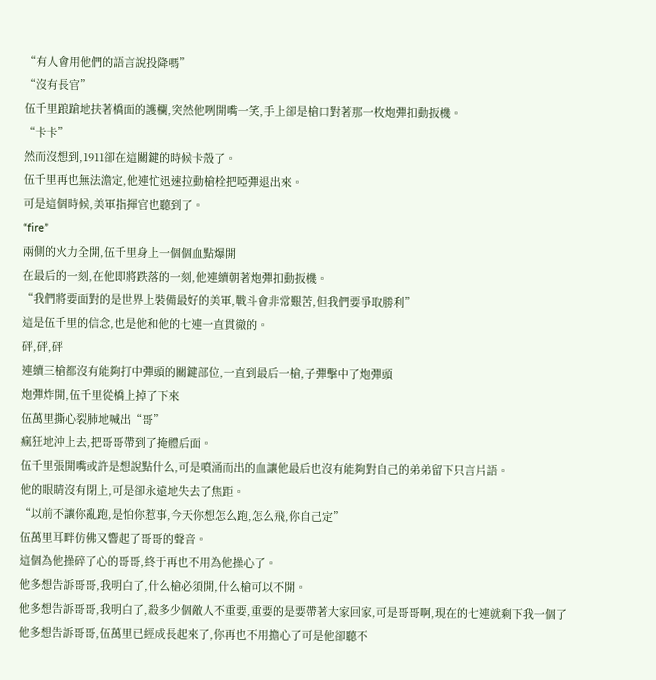“有人會用他們的語言說投降嗎”
“沒有長官”
伍千里踉蹌地扶著橋面的護欄,突然他咧開嘴一笑,手上卻是槍口對著那一枚炮彈扣動扳機。
“卡卡”
然而沒想到,1911卻在這關鍵的時候卡殼了。
伍千里再也無法澹定,他連忙迅速拉動槍栓把啞彈退出來。
可是這個時候,美軍指揮官也聽到了。
“fire”
兩側的火力全開,伍千里身上一個個血點爆開
在最后的一刻,在他即將跌落的一刻,他連續朝著炮彈扣動扳機。
“我們將要面對的是世界上裝備最好的美軍,戰斗會非常艱苦,但我們要爭取勝利”
這是伍千里的信念,也是他和他的七連一直貫徹的。
砰,砰,砰
連續三槍都沒有能夠打中彈頭的關鍵部位,一直到最后一槍,子彈擊中了炮彈頭
炮彈炸開,伍千里從橋上掉了下來
伍萬里撕心裂肺地喊出“哥”
瘋狂地沖上去,把哥哥帶到了掩體后面。
伍千里張開嘴或許是想說點什么,可是噴涌而出的血讓他最后也沒有能夠對自己的弟弟留下只言片語。
他的眼睛沒有閉上,可是卻永遠地失去了焦距。
“以前不讓你亂跑,是怕你惹事,今天你想怎么跑,怎么飛,你自己定”
伍萬里耳畔仿佛又響起了哥哥的聲音。
這個為他操碎了心的哥哥,終于再也不用為他操心了。
他多想告訴哥哥,我明白了,什么槍必須開,什么槍可以不開。
他多想告訴哥哥,我明白了,殺多少個敵人不重要,重要的是要帶著大家回家,可是哥哥啊,現在的七連就剩下我一個了
他多想告訴哥哥,伍萬里已經成長起來了,你再也不用擔心了可是他卻聽不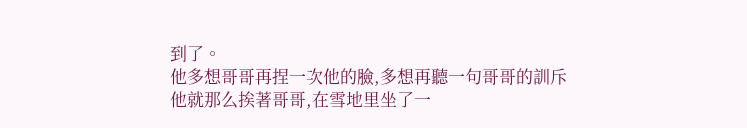到了。
他多想哥哥再捏一次他的臉,多想再聽一句哥哥的訓斥
他就那么挨著哥哥,在雪地里坐了一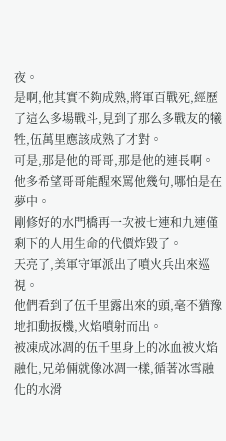夜。
是啊,他其實不夠成熟,將軍百戰死,經歷了這么多場戰斗,見到了那么多戰友的犧牲,伍萬里應該成熟了才對。
可是,那是他的哥哥,那是他的連長啊。
他多希望哥哥能醒來罵他幾句,哪怕是在夢中。
剛修好的水門橋再一次被七連和九連僅剩下的人用生命的代價炸毀了。
天亮了,美軍守軍派出了噴火兵出來巡視。
他們看到了伍千里露出來的頭,毫不猶豫地扣動扳機,火焰噴射而出。
被凍成冰凋的伍千里身上的冰血被火焰融化,兄弟倆就像冰凋一樣,循著冰雪融化的水滑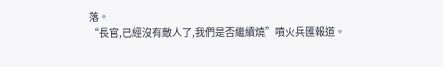落。
“長官,已經沒有敵人了,我們是否繼續燒”噴火兵匯報道。